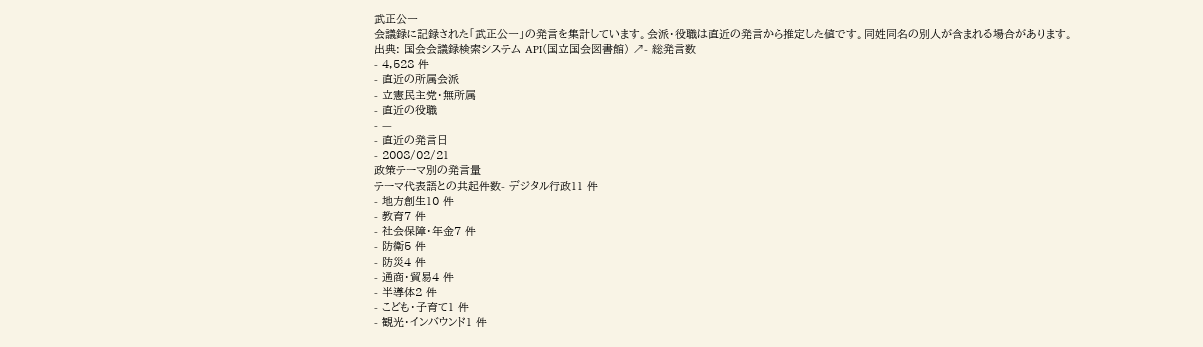武正公一
会議録に記録された「武正公一」の発言を集計しています。会派・役職は直近の発言から推定した値です。同姓同名の別人が含まれる場合があります。
出典: 国会会議録検索システム API(国立国会図書館) ↗- 総発言数
- 4,528 件
- 直近の所属会派
- 立憲民主党・無所属
- 直近の役職
- —
- 直近の発言日
- 2008/02/21
政策テーマ別の発言量
テーマ代表語との共起件数- デジタル行政11 件
- 地方創生10 件
- 教育7 件
- 社会保障・年金7 件
- 防衛5 件
- 防災4 件
- 通商・貿易4 件
- 半導体2 件
- こども・子育て1 件
- 観光・インバウンド1 件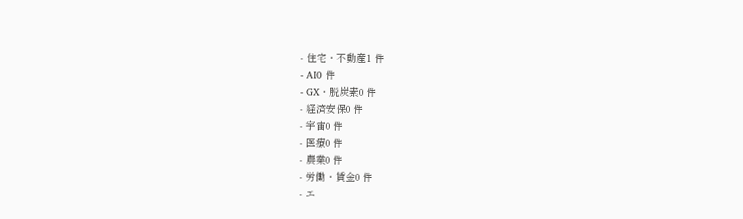- 住宅・不動産1 件
- AI0 件
- GX・脱炭素0 件
- 経済安保0 件
- 宇宙0 件
- 医療0 件
- 農業0 件
- 労働・賃金0 件
- エ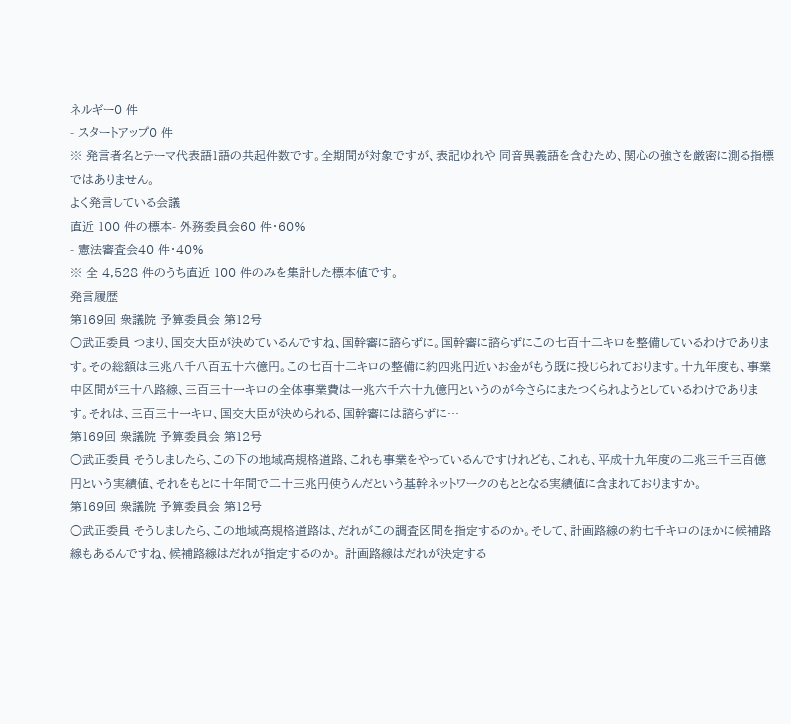ネルギー0 件
- スタートアップ0 件
※ 発言者名とテーマ代表語1語の共起件数です。全期間が対象ですが、表記ゆれや 同音異義語を含むため、関心の強さを厳密に測る指標ではありません。
よく発言している会議
直近 100 件の標本- 外務委員会60 件・60%
- 憲法審査会40 件・40%
※ 全 4,528 件のうち直近 100 件のみを集計した標本値です。
発言履歴
第169回 衆議院 予算委員会 第12号
○武正委員 つまり、国交大臣が決めているんですね、国幹審に諮らずに。国幹審に諮らずにこの七百十二キロを整備しているわけであります。その総額は三兆八千八百五十六億円。この七百十二キロの整備に約四兆円近いお金がもう既に投じられております。十九年度も、事業中区間が三十八路線、三百三十一キロの全体事業費は一兆六千六十九億円というのが今さらにまたつくられようとしているわけであります。それは、三百三十一キロ、国交大臣が決められる、国幹審には諮らずに…
第169回 衆議院 予算委員会 第12号
○武正委員 そうしましたら、この下の地域高規格道路、これも事業をやっているんですけれども、これも、平成十九年度の二兆三千三百億円という実績値、それをもとに十年間で二十三兆円使うんだという基幹ネットワークのもととなる実績値に含まれておりますか。
第169回 衆議院 予算委員会 第12号
○武正委員 そうしましたら、この地域高規格道路は、だれがこの調査区間を指定するのか。そして、計画路線の約七千キロのほかに候補路線もあるんですね、候補路線はだれが指定するのか。 計画路線はだれが決定する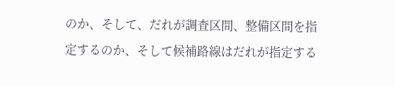のか、そして、だれが調査区間、整備区間を指定するのか、そして候補路線はだれが指定する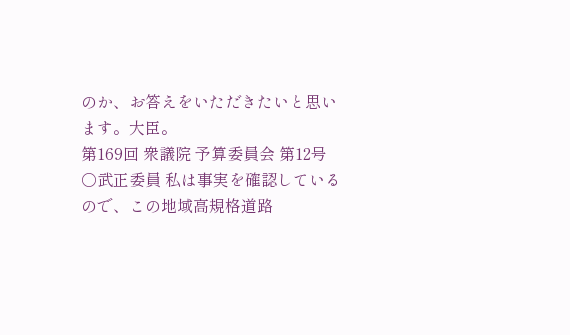のか、お答えをいただきたいと思います。大臣。
第169回 衆議院 予算委員会 第12号
○武正委員 私は事実を確認しているので、この地域高規格道路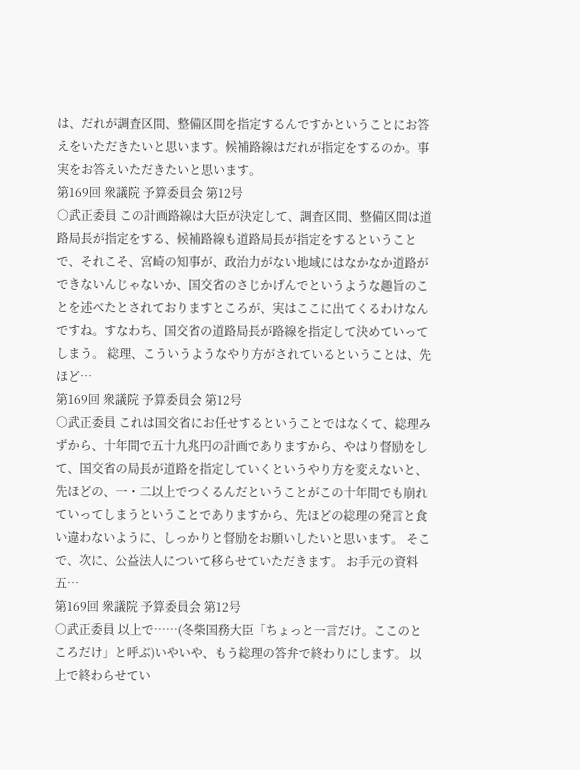は、だれが調査区間、整備区間を指定するんですかということにお答えをいただきたいと思います。候補路線はだれが指定をするのか。事実をお答えいただきたいと思います。
第169回 衆議院 予算委員会 第12号
○武正委員 この計画路線は大臣が決定して、調査区間、整備区間は道路局長が指定をする、候補路線も道路局長が指定をするということで、それこそ、宮崎の知事が、政治力がない地域にはなかなか道路ができないんじゃないか、国交省のさじかげんでというような趣旨のことを述べたとされておりますところが、実はここに出てくるわけなんですね。すなわち、国交省の道路局長が路線を指定して決めていってしまう。 総理、こういうようなやり方がされているということは、先ほど…
第169回 衆議院 予算委員会 第12号
○武正委員 これは国交省にお任せするということではなくて、総理みずから、十年間で五十九兆円の計画でありますから、やはり督励をして、国交省の局長が道路を指定していくというやり方を変えないと、先ほどの、一・二以上でつくるんだということがこの十年間でも崩れていってしまうということでありますから、先ほどの総理の発言と食い違わないように、しっかりと督励をお願いしたいと思います。 そこで、次に、公益法人について移らせていただきます。 お手元の資料五…
第169回 衆議院 予算委員会 第12号
○武正委員 以上で……(冬柴国務大臣「ちょっと一言だけ。ここのところだけ」と呼ぶ)いやいや、もう総理の答弁で終わりにします。 以上で終わらせてい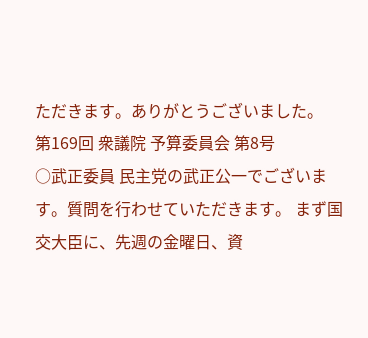ただきます。ありがとうございました。
第169回 衆議院 予算委員会 第8号
○武正委員 民主党の武正公一でございます。質問を行わせていただきます。 まず国交大臣に、先週の金曜日、資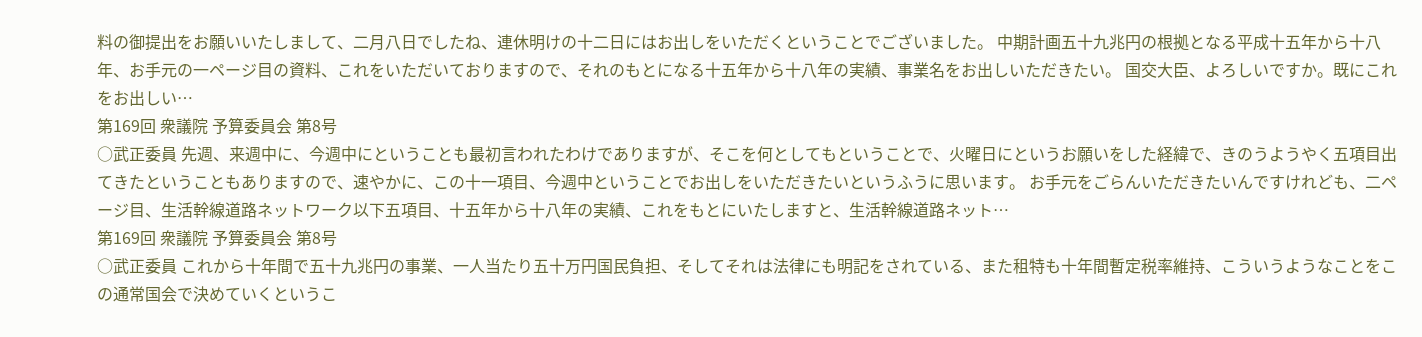料の御提出をお願いいたしまして、二月八日でしたね、連休明けの十二日にはお出しをいただくということでございました。 中期計画五十九兆円の根拠となる平成十五年から十八年、お手元の一ページ目の資料、これをいただいておりますので、それのもとになる十五年から十八年の実績、事業名をお出しいただきたい。 国交大臣、よろしいですか。既にこれをお出しい…
第169回 衆議院 予算委員会 第8号
○武正委員 先週、来週中に、今週中にということも最初言われたわけでありますが、そこを何としてもということで、火曜日にというお願いをした経緯で、きのうようやく五項目出てきたということもありますので、速やかに、この十一項目、今週中ということでお出しをいただきたいというふうに思います。 お手元をごらんいただきたいんですけれども、二ページ目、生活幹線道路ネットワーク以下五項目、十五年から十八年の実績、これをもとにいたしますと、生活幹線道路ネット…
第169回 衆議院 予算委員会 第8号
○武正委員 これから十年間で五十九兆円の事業、一人当たり五十万円国民負担、そしてそれは法律にも明記をされている、また租特も十年間暫定税率維持、こういうようなことをこの通常国会で決めていくというこ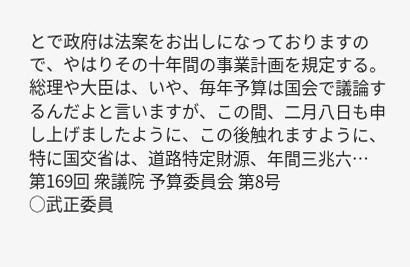とで政府は法案をお出しになっておりますので、やはりその十年間の事業計画を規定する。総理や大臣は、いや、毎年予算は国会で議論するんだよと言いますが、この間、二月八日も申し上げましたように、この後触れますように、特に国交省は、道路特定財源、年間三兆六…
第169回 衆議院 予算委員会 第8号
○武正委員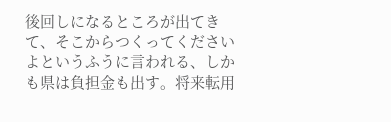後回しになるところが出てきて、そこからつくってくださいよというふうに言われる、しかも県は負担金も出す。将来転用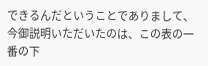できるんだということでありまして、今御説明いただいたのは、この表の一番の下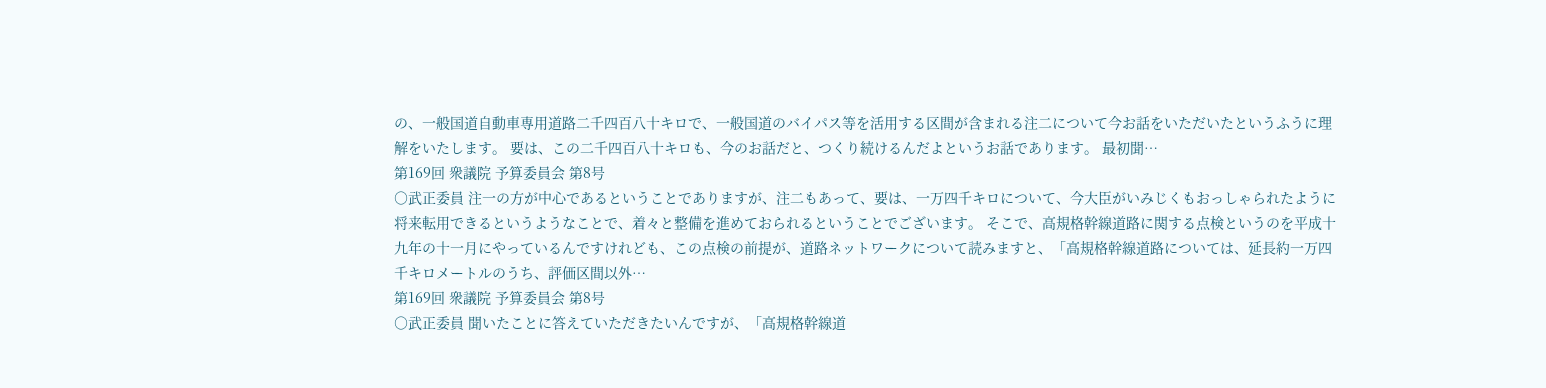の、一般国道自動車専用道路二千四百八十キロで、一般国道のバイパス等を活用する区間が含まれる注二について今お話をいただいたというふうに理解をいたします。 要は、この二千四百八十キロも、今のお話だと、つくり続けるんだよというお話であります。 最初聞…
第169回 衆議院 予算委員会 第8号
○武正委員 注一の方が中心であるということでありますが、注二もあって、要は、一万四千キロについて、今大臣がいみじくもおっしゃられたように将来転用できるというようなことで、着々と整備を進めておられるということでございます。 そこで、高規格幹線道路に関する点検というのを平成十九年の十一月にやっているんですけれども、この点検の前提が、道路ネットワークについて読みますと、「高規格幹線道路については、延長約一万四千キロメートルのうち、評価区間以外…
第169回 衆議院 予算委員会 第8号
○武正委員 聞いたことに答えていただきたいんですが、「高規格幹線道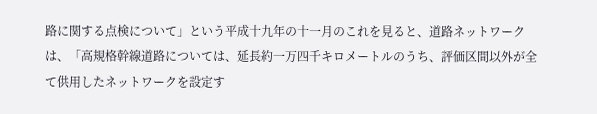路に関する点検について」という平成十九年の十一月のこれを見ると、道路ネットワークは、「高規格幹線道路については、延長約一万四千キロメートルのうち、評価区間以外が全て供用したネットワークを設定す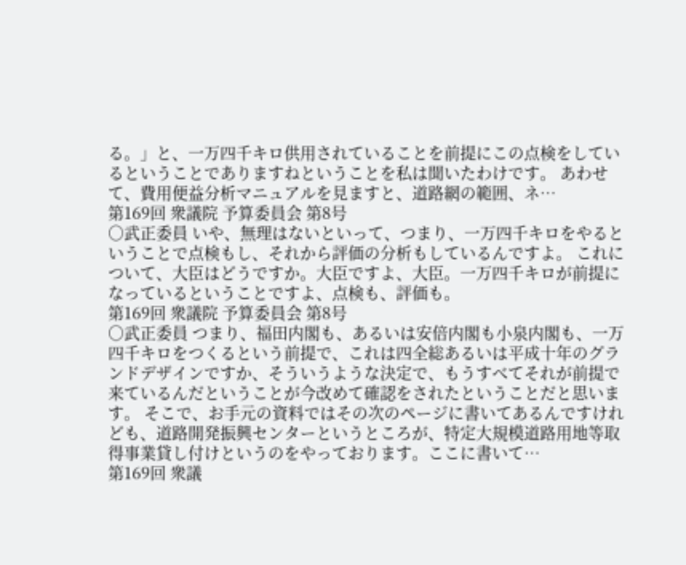る。」と、一万四千キロ供用されていることを前提にこの点検をしているということでありますねということを私は聞いたわけです。 あわせて、費用便益分析マニュアルを見ますと、道路網の範囲、ネ…
第169回 衆議院 予算委員会 第8号
○武正委員 いや、無理はないといって、つまり、一万四千キロをやるということで点検もし、それから評価の分析もしているんですよ。 これについて、大臣はどうですか。大臣ですよ、大臣。一万四千キロが前提になっているということですよ、点検も、評価も。
第169回 衆議院 予算委員会 第8号
○武正委員 つまり、福田内閣も、あるいは安倍内閣も小泉内閣も、一万四千キロをつくるという前提で、これは四全総あるいは平成十年のグランドデザインですか、そういうような決定で、もうすべてそれが前提で来ているんだということが今改めて確認をされたということだと思います。 そこで、お手元の資料ではその次のページに書いてあるんですけれども、道路開発振興センターというところが、特定大規模道路用地等取得事業貸し付けというのをやっております。ここに書いて…
第169回 衆議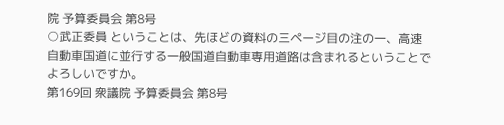院 予算委員会 第8号
○武正委員 ということは、先ほどの資料の三ページ目の注の一、高速自動車国道に並行する一般国道自動車専用道路は含まれるということでよろしいですか。
第169回 衆議院 予算委員会 第8号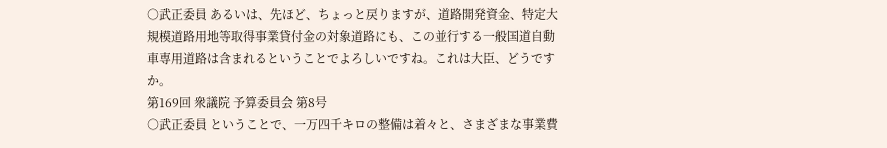○武正委員 あるいは、先ほど、ちょっと戻りますが、道路開発資金、特定大規模道路用地等取得事業貸付金の対象道路にも、この並行する一般国道自動車専用道路は含まれるということでよろしいですね。これは大臣、どうですか。
第169回 衆議院 予算委員会 第8号
○武正委員 ということで、一万四千キロの整備は着々と、さまざまな事業費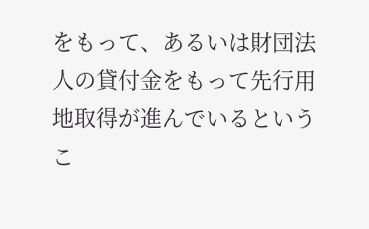をもって、あるいは財団法人の貸付金をもって先行用地取得が進んでいるというこ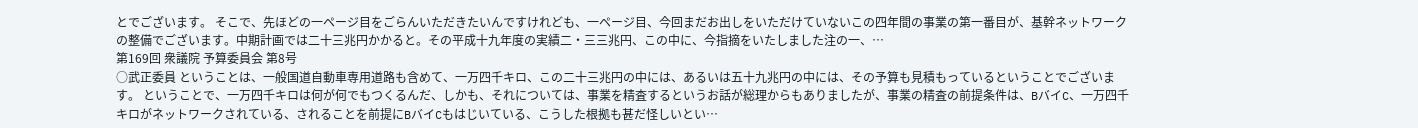とでございます。 そこで、先ほどの一ページ目をごらんいただきたいんですけれども、一ページ目、今回まだお出しをいただけていないこの四年間の事業の第一番目が、基幹ネットワークの整備でございます。中期計画では二十三兆円かかると。その平成十九年度の実績二・三三兆円、この中に、今指摘をいたしました注の一、…
第169回 衆議院 予算委員会 第8号
○武正委員 ということは、一般国道自動車専用道路も含めて、一万四千キロ、この二十三兆円の中には、あるいは五十九兆円の中には、その予算も見積もっているということでございます。 ということで、一万四千キロは何が何でもつくるんだ、しかも、それについては、事業を精査するというお話が総理からもありましたが、事業の精査の前提条件は、BバイC、一万四千キロがネットワークされている、されることを前提にBバイCもはじいている、こうした根拠も甚だ怪しいとい…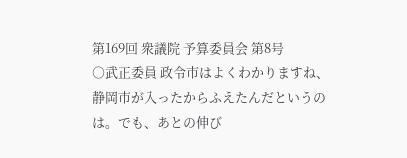第169回 衆議院 予算委員会 第8号
○武正委員 政令市はよくわかりますね、静岡市が入ったからふえたんだというのは。でも、あとの伸び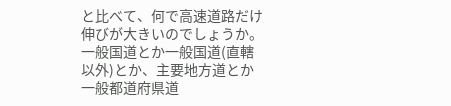と比べて、何で高速道路だけ伸びが大きいのでしょうか。一般国道とか一般国道(直轄以外)とか、主要地方道とか一般都道府県道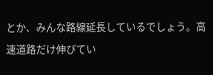とか、みんな路線延長しているでしょう。高速道路だけ伸びてい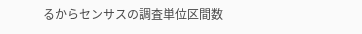るからセンサスの調査単位区間数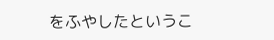をふやしたというこ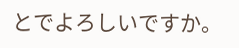とでよろしいですか。